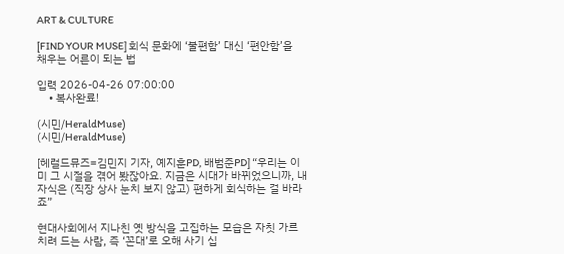ART & CULTURE

[FIND YOUR MUSE] 회식 문화에 ‘불편함’ 대신 ‘편안함’을 채우는 어른이 되는 법

입력 2026-04-26 07:00:00
    • 복사완료!

(시민/HeraldMuse)
(시민/HeraldMuse)

[헤럴드뮤즈=김민지 기자, 예지훈PD, 배범준PD] “우리는 이미 그 시절을 겪어 봤잖아요. 지금은 시대가 바뀌었으니까, 내 자식은 (직장 상사 눈치 보지 않고) 편하게 회식하는 걸 바라죠”

현대사회에서 지나친 옛 방식을 고집하는 모습은 자칫 가르치려 드는 사람, 즉 ‘꼰대’로 오해 사기 십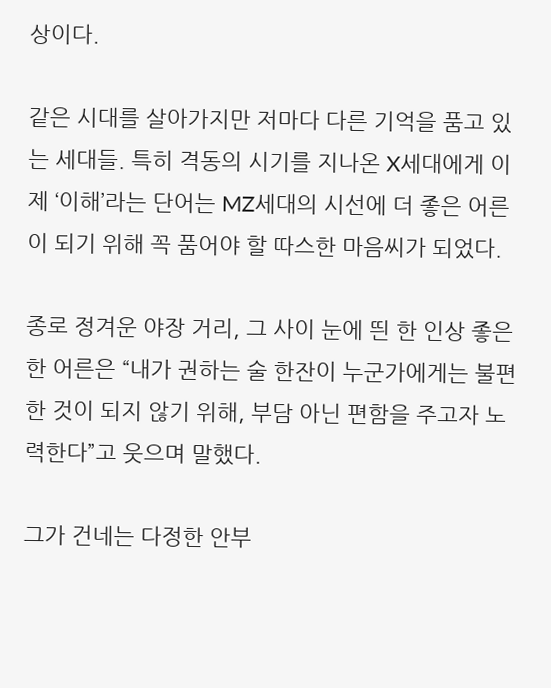상이다.

같은 시대를 살아가지만 저마다 다른 기억을 품고 있는 세대들. 특히 격동의 시기를 지나온 X세대에게 이제 ‘이해’라는 단어는 MZ세대의 시선에 더 좋은 어른이 되기 위해 꼭 품어야 할 따스한 마음씨가 되었다.

종로 정겨운 야장 거리, 그 사이 눈에 띈 한 인상 좋은 한 어른은 “내가 권하는 술 한잔이 누군가에게는 불편한 것이 되지 않기 위해, 부담 아닌 편함을 주고자 노력한다”고 웃으며 말했다.

그가 건네는 다정한 안부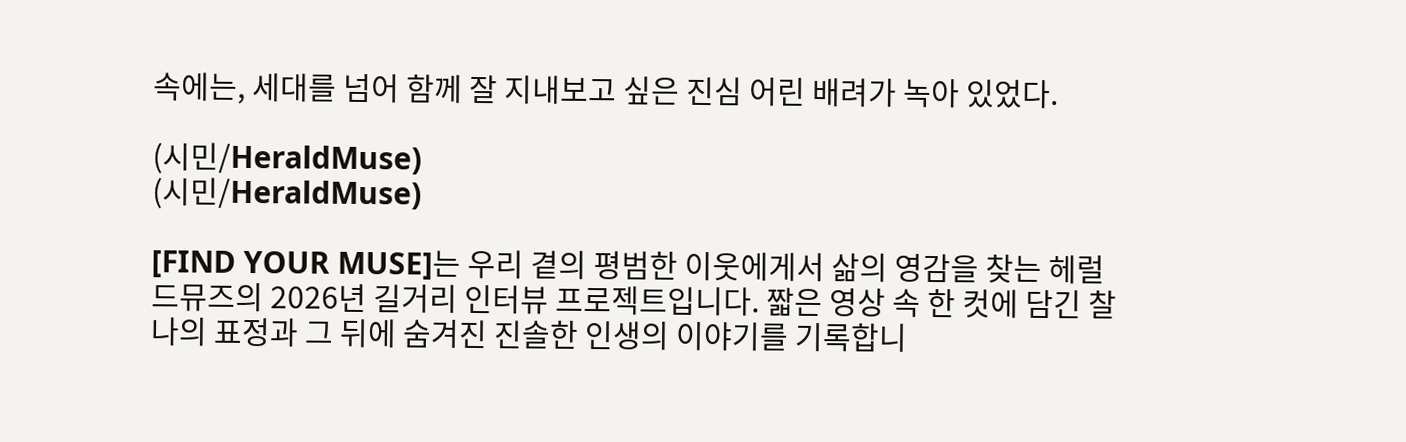속에는, 세대를 넘어 함께 잘 지내보고 싶은 진심 어린 배려가 녹아 있었다.

(시민/HeraldMuse)
(시민/HeraldMuse)

[FIND YOUR MUSE]는 우리 곁의 평범한 이웃에게서 삶의 영감을 찾는 헤럴드뮤즈의 2026년 길거리 인터뷰 프로젝트입니다. 짧은 영상 속 한 컷에 담긴 찰나의 표정과 그 뒤에 숨겨진 진솔한 인생의 이야기를 기록합니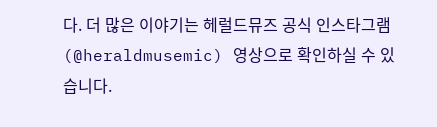다. 더 많은 이야기는 헤럴드뮤즈 공식 인스타그램(@heraldmusemic) 영상으로 확인하실 수 있습니다.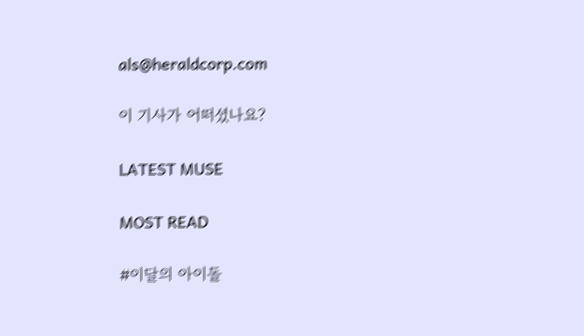als@heraldcorp.com

이 기사가 어떠셨나요?

LATEST MUSE

MOST READ

#이달의 아이돌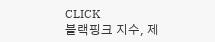CLICK
블랙핑크 지수, 제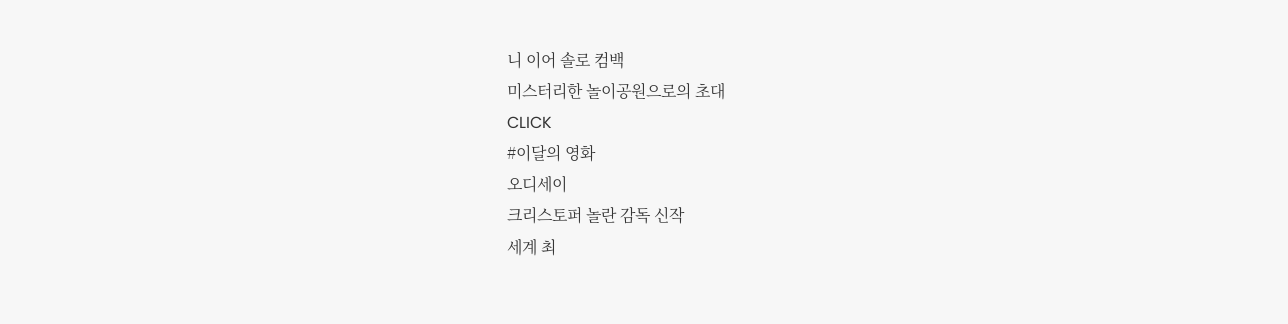니 이어 솔로 컴백
미스터리한 놀이공원으로의 초대
CLICK
#이달의 영화
오디세이
크리스토퍼 놀란 감독 신작
세계 최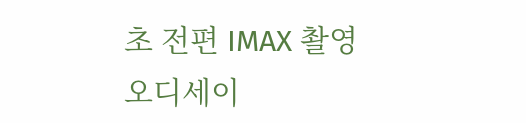초 전편 IMAX 촬영
오디세이